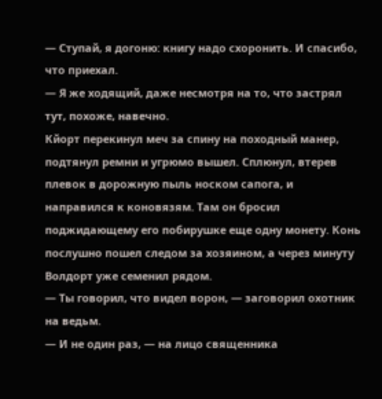— Ступай, я догоню: книгу надо схоронить. И спасибо, что приехал.
— Я же ходящий, даже несмотря на то, что застрял тут, похоже, навечно.
Кйорт перекинул меч за спину на походный манер, подтянул ремни и угрюмо вышел. Сплюнул, втерев плевок в дорожную пыль носком сапога, и направился к коновязям. Там он бросил поджидающему его побирушке еще одну монету. Конь послушно пошел следом за хозяином, а через минуту Волдорт уже семенил рядом.
— Ты говорил, что видел ворон, — заговорил охотник на ведьм.
— И не один раз, — на лицо священника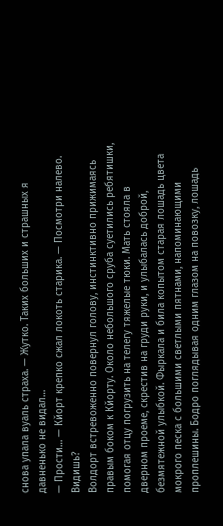снова упала вуаль страха. — Жутко. Таких больших и страшных я давненько не видал…
— Прости… — Кйорт крепко сжал локоть старика. — Посмотри налево. Видишь?
Волдорт встревоженно повернул голову, инстинктивно прижимаясь правым боком к Кйорту. Около небольшого сруба суетились ребятишки, помогая отцу погрузить на телегу тяжелые тюки. Мать стояла в дверном проеме, скрестив на груди руки, и улыбалась доброй, безмятежной улыбкой. Фыркала и била копытом старая лошадь цвета мокрого песка с большими светлыми пятнами, напоминающими проплешины. Бодро поглядывая одним глазом на повозку, лошадь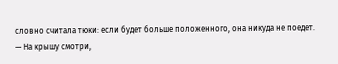словно считала тюки: если будет больше положенного, она никуда не поедет.
— На крышу смотри,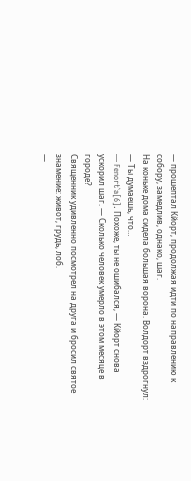— прошептал Кйорт, продолжая идти по направлению к собору, замедлив, однако, шаг.
На коньке дома сидела большая ворона. Волдорт вздрогнул:
— Ты думаешь, что…
— Fenort`a[6]. Похоже, ты не ошибался, — Кйорт снова ускорил шаг. — Сколько человек умерло в этом месяце в городе?
Священник удивленно посмотрел на друга и бросил святое знамение: живот, грудь, лоб.
—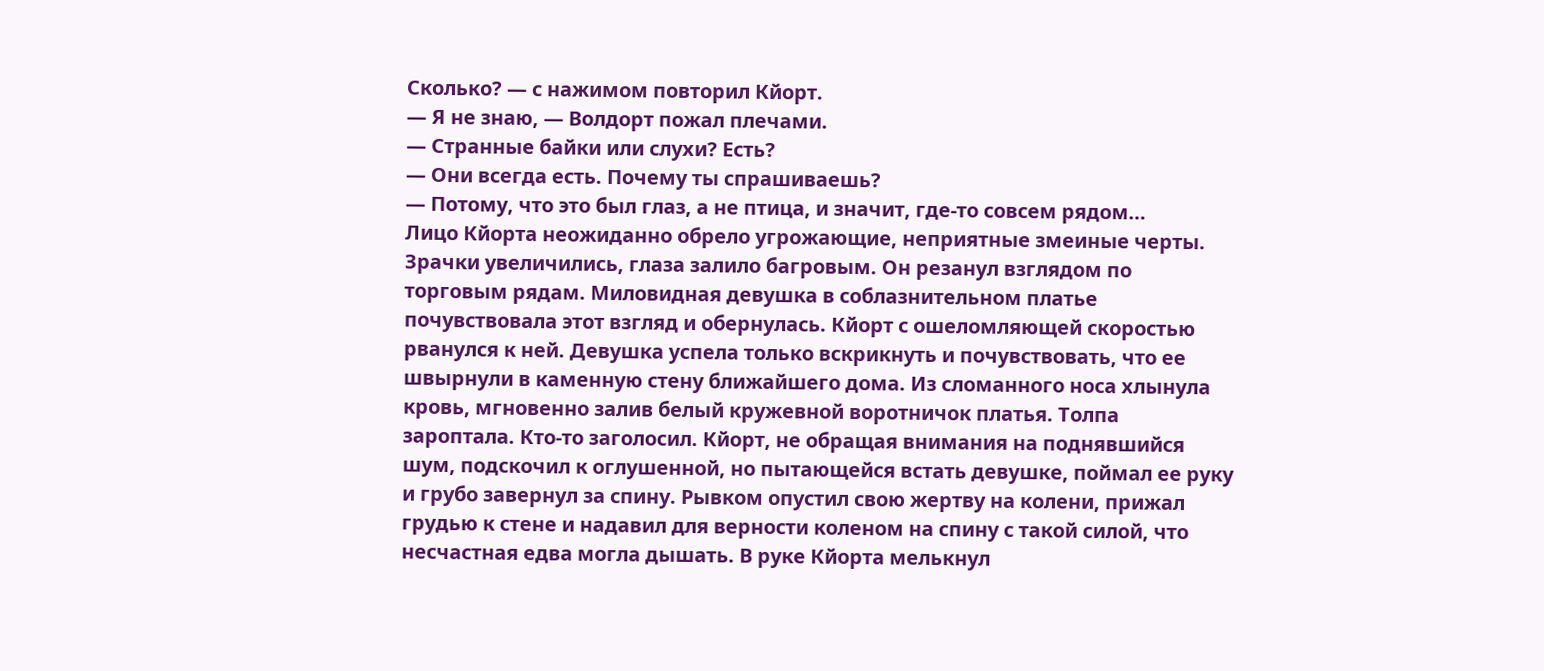Сколько? — с нажимом повторил Кйорт.
— Я не знаю, — Волдорт пожал плечами.
— Странные байки или слухи? Есть?
— Они всегда есть. Почему ты спрашиваешь?
— Потому, что это был глаз, а не птица, и значит, где-то совсем рядом…
Лицо Кйорта неожиданно обрело угрожающие, неприятные змеиные черты. Зрачки увеличились, глаза залило багровым. Он резанул взглядом по торговым рядам. Миловидная девушка в соблазнительном платье почувствовала этот взгляд и обернулась. Кйорт с ошеломляющей скоростью рванулся к ней. Девушка успела только вскрикнуть и почувствовать, что ее швырнули в каменную стену ближайшего дома. Из сломанного носа хлынула кровь, мгновенно залив белый кружевной воротничок платья. Толпа зароптала. Кто-то заголосил. Кйорт, не обращая внимания на поднявшийся шум, подскочил к оглушенной, но пытающейся встать девушке, поймал ее руку и грубо завернул за спину. Рывком опустил свою жертву на колени, прижал грудью к стене и надавил для верности коленом на спину с такой силой, что несчастная едва могла дышать. В руке Кйорта мелькнул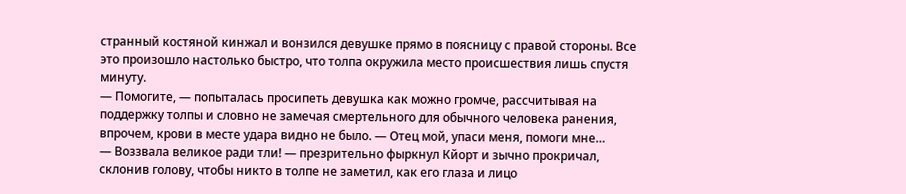странный костяной кинжал и вонзился девушке прямо в поясницу с правой стороны. Все это произошло настолько быстро, что толпа окружила место происшествия лишь спустя минуту.
— Помогите, — попыталась просипеть девушка как можно громче, рассчитывая на поддержку толпы и словно не замечая смертельного для обычного человека ранения, впрочем, крови в месте удара видно не было. — Отец мой, упаси меня, помоги мне…
— Воззвала великое ради тли! — презрительно фыркнул Кйорт и зычно прокричал, склонив голову, чтобы никто в толпе не заметил, как его глаза и лицо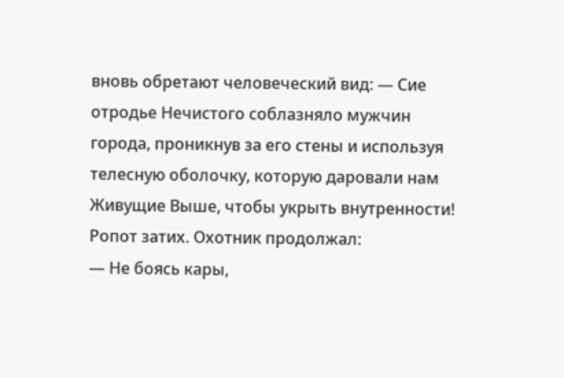вновь обретают человеческий вид: — Сие отродье Нечистого соблазняло мужчин города, проникнув за его стены и используя телесную оболочку, которую даровали нам Живущие Выше, чтобы укрыть внутренности!
Ропот затих. Охотник продолжал:
— Не боясь кары,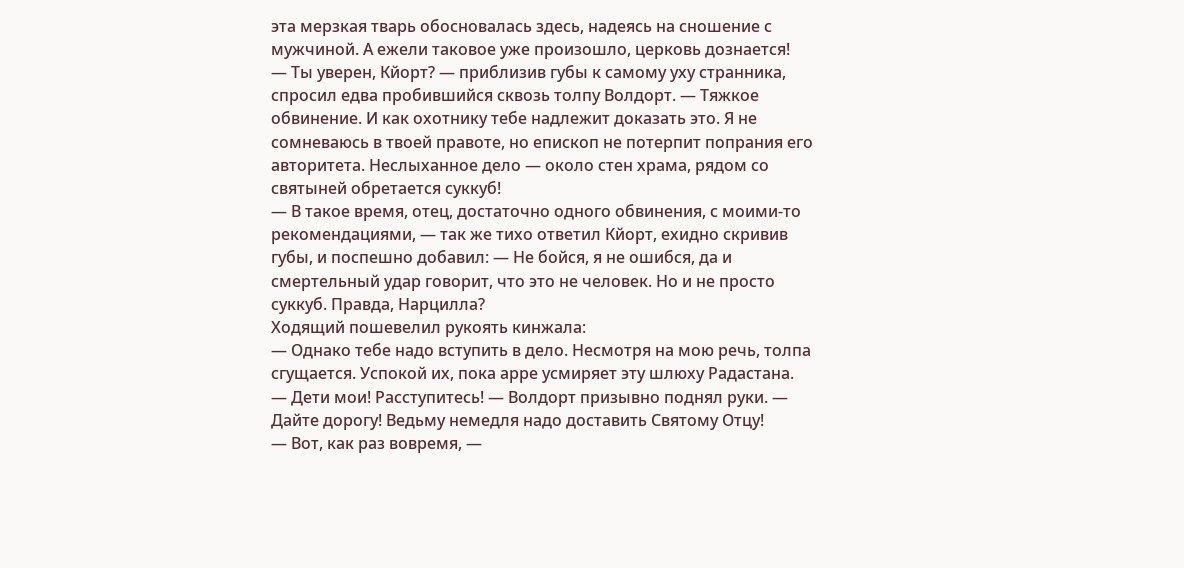эта мерзкая тварь обосновалась здесь, надеясь на сношение с мужчиной. А ежели таковое уже произошло, церковь дознается!
— Ты уверен, Кйорт? — приблизив губы к самому уху странника, спросил едва пробившийся сквозь толпу Волдорт. — Тяжкое обвинение. И как охотнику тебе надлежит доказать это. Я не сомневаюсь в твоей правоте, но епископ не потерпит попрания его авторитета. Неслыханное дело — около стен храма, рядом со святыней обретается суккуб!
— В такое время, отец, достаточно одного обвинения, с моими-то рекомендациями, — так же тихо ответил Кйорт, ехидно скривив губы, и поспешно добавил: — Не бойся, я не ошибся, да и смертельный удар говорит, что это не человек. Но и не просто суккуб. Правда, Нарцилла?
Ходящий пошевелил рукоять кинжала:
— Однако тебе надо вступить в дело. Несмотря на мою речь, толпа сгущается. Успокой их, пока арре усмиряет эту шлюху Радастана.
— Дети мои! Расступитесь! — Волдорт призывно поднял руки. — Дайте дорогу! Ведьму немедля надо доставить Святому Отцу!
— Вот, как раз вовремя, —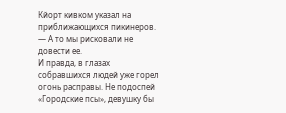Кйорт кивком указал на приближающихся пикинеров. — А то мы рисковали не довести ее.
И правда, в глазах собравшихся людей уже горел огонь расправы. Не подоспей «Городские псы», девушку бы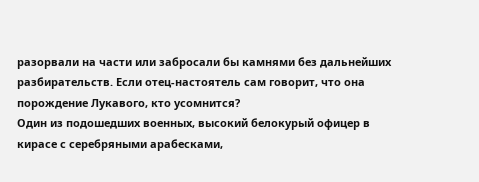разорвали на части или забросали бы камнями без дальнейших разбирательств. Если отец-настоятель сам говорит, что она порождение Лукавого, кто усомнится?
Один из подошедших военных, высокий белокурый офицер в кирасе с серебряными арабесками,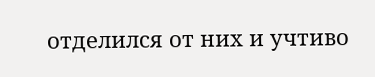отделился от них и учтиво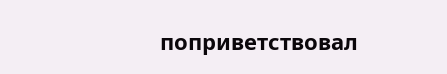поприветствовал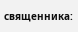священника: